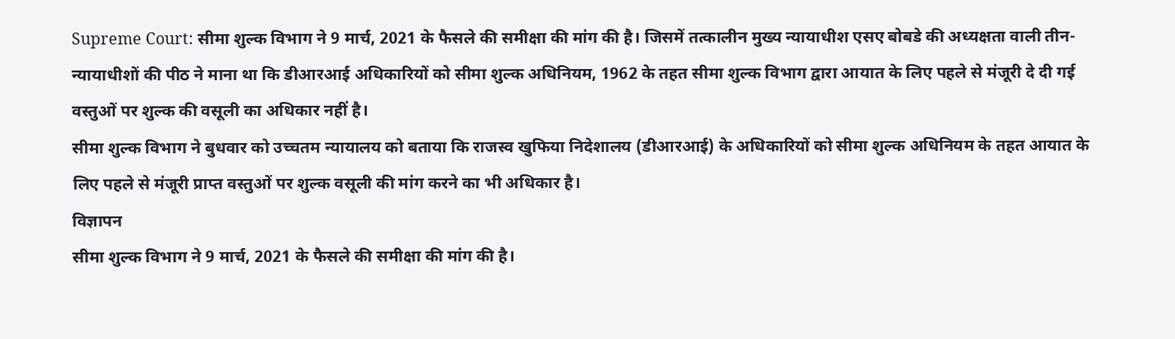Supreme Court: सीमा शुल्क विभाग ने 9 मार्च, 2021 के फैसले की समीक्षा की मांग की है। जिसमें तत्कालीन मुख्य न्यायाधीश एसए बोबडे की अध्यक्षता वाली तीन-न्यायाधीशों की पीठ ने माना था कि डीआरआई अधिकारियों को सीमा शुल्क अधिनियम, 1962 के तहत सीमा शुल्क विभाग द्वारा आयात के लिए पहले से मंजूरी दे दी गई वस्तुओं पर शुल्क की वसूली का अधिकार नहीं है।
सीमा शुल्क विभाग ने बुधवार को उच्चतम न्यायालय को बताया कि राजस्व खुफिया निदेशालय (डीआरआई) के अधिकारियों को सीमा शुल्क अधिनियम के तहत आयात के लिए पहले से मंजूरी प्राप्त वस्तुओं पर शुल्क वसूली की मांग करने का भी अधिकार है।
विज्ञापन
सीमा शुल्क विभाग ने 9 मार्च, 2021 के फैसले की समीक्षा की मांग की है।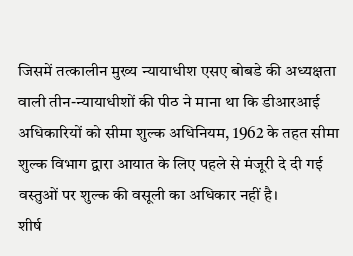जिसमें तत्कालीन मुख्य न्यायाधीश एसए बोबडे की अध्यक्षता वाली तीन-न्यायाधीशों की पीठ ने माना था कि डीआरआई अधिकारियों को सीमा शुल्क अधिनियम, 1962 के तहत सीमा शुल्क विभाग द्वारा आयात के लिए पहले से मंजूरी दे दी गई वस्तुओं पर शुल्क की वसूली का अधिकार नहीं है।
शीर्ष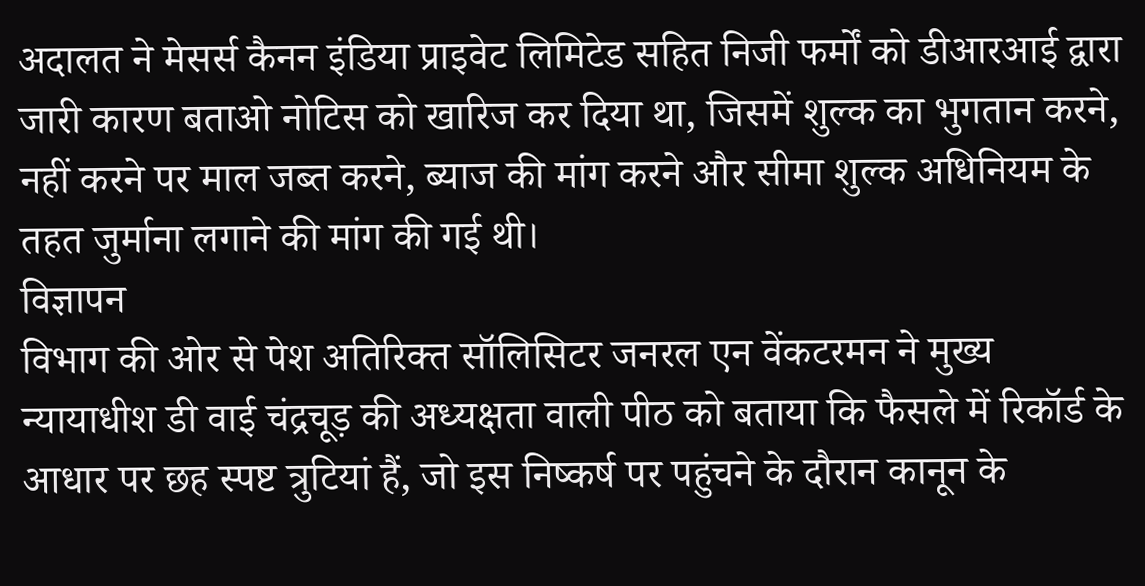अदालत ने मेसर्स कैनन इंडिया प्राइवेट लिमिटेड सहित निजी फर्मों को डीआरआई द्वारा जारी कारण बताओ नोटिस को खारिज कर दिया था, जिसमें शुल्क का भुगतान करने, नहीं करने पर माल जब्त करने, ब्याज की मांग करने और सीमा शुल्क अधिनियम के तहत जुर्माना लगाने की मांग की गई थी।
विज्ञापन
विभाग की ओर से पेश अतिरिक्त सॉलिसिटर जनरल एन वेंकटरमन ने मुख्य न्यायाधीश डी वाई चंद्रचूड़ की अध्यक्षता वाली पीठ को बताया कि फैसले में रिकॉर्ड के आधार पर छह स्पष्ट त्रुटियां हैं, जो इस निष्कर्ष पर पहुंचने के दौरान कानून के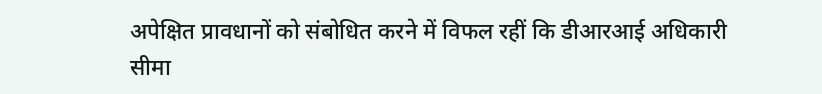अपेक्षित प्रावधानों को संबोधित करने में विफल रहीं कि डीआरआई अधिकारी सीमा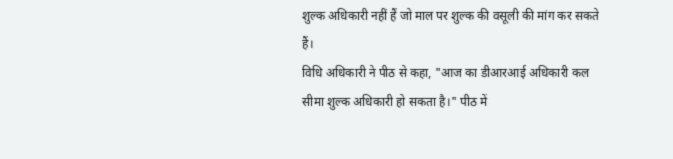शुल्क अधिकारी नहीं हैं जो माल पर शुल्क की वसूली की मांग कर सकते हैं।
विधि अधिकारी ने पीठ से कहा, "आज का डीआरआई अधिकारी कल सीमा शुल्क अधिकारी हो सकता है।" पीठ में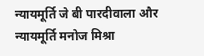न्यायमूर्ति जे बी पारदीवाला और न्यायमूर्ति मनोज मिश्रा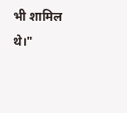भी शामिल थे।"